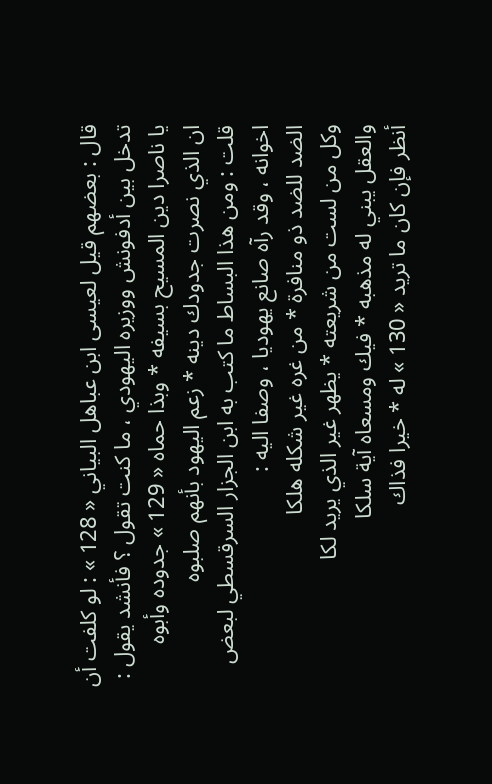قال : بعضهم قيل لعيسى ابن عباهل البياني « 128 » : لو كلفت أن تدخل بين أدفونش ووزيره اليهودي ، ما كنت تقول ؟ فأنشد يقول :
يا ناصرا دين المسيح بسيفه * وبذا حماه « 129 » جدوده وأبوه
ان الذي نصرت جدودك دينه * زعم اليهود بأنهم صلبوه
قلت : ومن هذا البساط ما كتب به ابن الجزار السرقسطي لبعض اخوانه ، وقد رآه صانع يهوديا ، وصفا اليه :
الضد للضد ذو منافرة * من غره غير شكله هلكا
وكل من لست من شريعته * يظهر غير الذي يريد لكا
والعقل يبني له مذهبه * فيك ومسعاه آية سلكا
أنظر فإن كان ما تريد « 130 » له * خيرا فذاك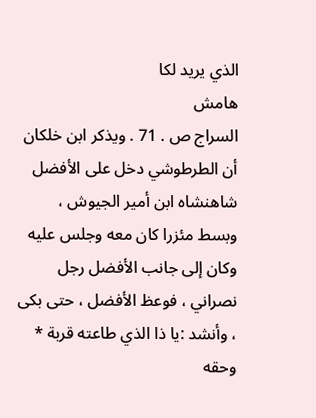الذي يريد لكا
هامش
السراج ص . 71 . ويذكر ابن خلكان أن الطرطوشي دخل على الأفضل شاهنشاه ابن أمير الجيوش ، وبسط مئزرا كان معه وجلس عليه وكان إلى جانب الأفضل رجل نصراني ، فوعظ الأفضل ، حتى بكى ، وأنشد :يا ذا الذي طاعته قربة * وحقه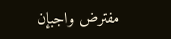مفترض واجبإن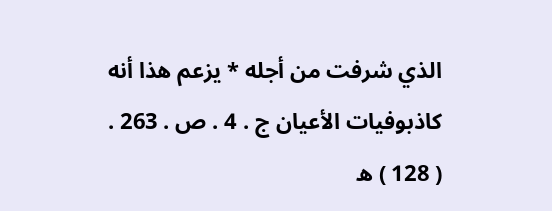الذي شرفت من أجله * يزعم هذا أنه كاذبوفيات الأعيان ج . 4 . ص . 263 .
( 128 ) ه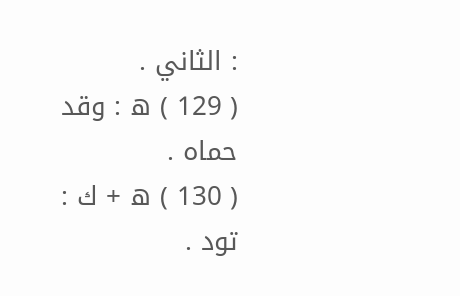: الثاني .
( 129 ) ه : وقد حماه .
( 130 ) ه + ك : تود .